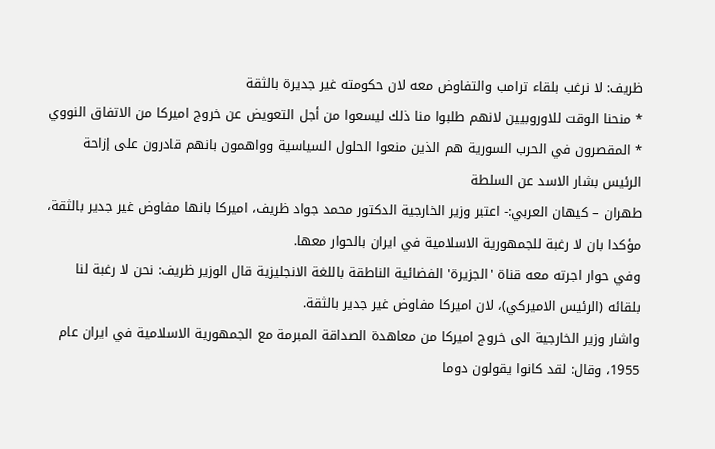ظريف: لا نرغب بلقاء ترامب والتفاوض معه لان حكومته غير جديرة بالثقة
* منحنا الوقت للاوروبيين لانهم طلبوا منا ذلك ليسعوا من أجل التعويض عن خروج اميركا من الاتفاق النووي
* المقصرون في الحرب السورية هم الذين منعوا الحلول السياسية وواهمون بانهم قادرون على إزاحة الرئيس بشار الاسد عن السلطة
طهران – كيهان العربي:- اعتبر وزير الخارجية الدكتور محمد جواد ظريف، اميركا بانها مفاوض غير جدير بالثقة، مؤكدا بان لا رغبة للجمهورية الاسلامية في ايران بالحوار معها.
وفي حوار اجرته معه قناة 'الجزيرة' الفضائية الناطقة باللغة الانجليزية قال الوزير ظريف: نحن لا رغبة لنا بلقائه (الرئيس الاميركي)، لان اميركا مفاوض غير جدير بالثقة.
واشار وزير الخارجية الى خروج اميركا من معاهدة الصداقة المبرمة مع الجمهورية الاسلامية في ايران عام 1955، وقال: لقد كانوا يقولون دوما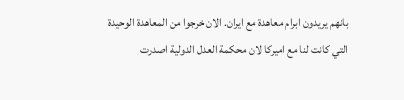بانهم يريدون ابرام معاهدة مع ايران. الان خرجوا من المعاهدة الوحيدة التي كانت لنا مع اميركا لان محكمة العدل الدولية اصدرت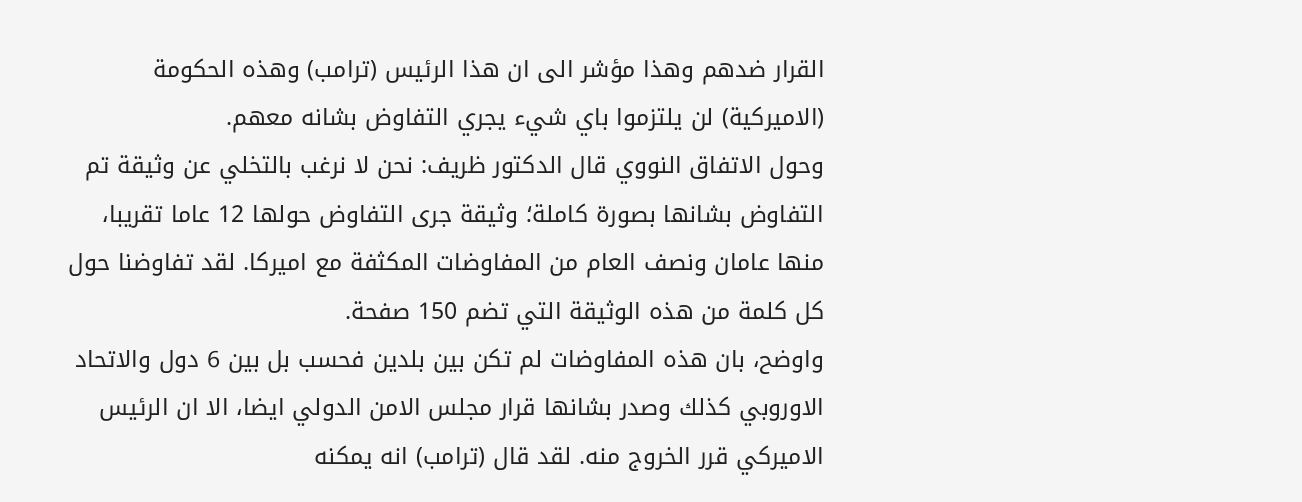القرار ضدهم وهذا مؤشر الى ان هذا الرئيس (ترامب) وهذه الحكومة (الاميركية) لن يلتزموا باي شيء يجري التفاوض بشانه معهم.
وحول الاتفاق النووي قال الدكتور ظريف: نحن لا نرغب بالتخلي عن وثيقة تم التفاوض بشانها بصورة كاملة؛ وثيقة جرى التفاوض حولها 12 عاما تقريبا، منها عامان ونصف العام من المفاوضات المكثفة مع اميركا. لقد تفاوضنا حول كل كلمة من هذه الوثيقة التي تضم 150 صفحة.
واوضح، بان هذه المفاوضات لم تكن بين بلدين فحسب بل بين 6 دول والاتحاد الاوروبي كذلك وصدر بشانها قرار مجلس الامن الدولي ايضا، الا ان الرئيس الاميركي قرر الخروج منه. لقد قال (ترامب) انه يمكنه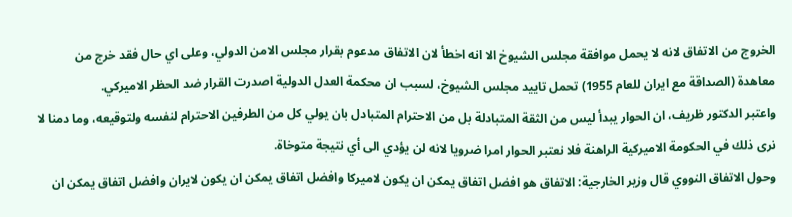الخروج من الاتفاق لانه لا يحمل موافقة مجلس الشيوخ الا انه اخطأ لان الاتفاق مدعوم بقرار مجلس الامن الدولي، وعلى اي حال فقد خرج من معاهدة (الصداقة مع ايران للعام 1955) تحمل تاييد مجلس الشيوخ، لسبب ان محكمة العدل الدولية اصدرت القرار ضد الحظر الاميركي.
واعتبر الدكتور ظريف، ان الحوار يبدأ ليس من الثقة المتبادلة بل من الاحترام المتبادل بان يولي كل من الطرفين الاحترام لنفسه ولتوقيعه، وما دمنا لا نرى ذلك في الحكومة الاميركية الراهنة فلا نعتبر الحوار امرا ضرويا لانه لن يؤدي الى أي نتيجة متوخاة.
وحول الاتفاق النووي قال وزير الخارجية: الاتفاق هو افضل اتفاق يمكن ان يكون لاميركا وافضل اتفاق يمكن ان يكون لايران وافضل اتفاق يمكن ان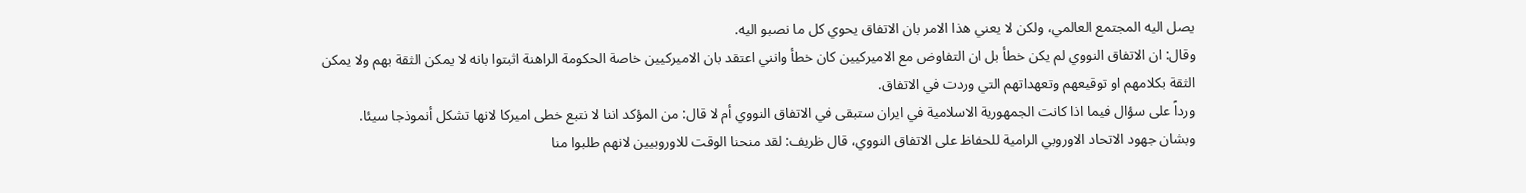يصل اليه المجتمع العالمي، ولكن لا يعني هذا الامر بان الاتفاق يحوي كل ما نصبو اليه.
وقال: ان الاتفاق النووي لم يكن خطأ بل ان التفاوض مع الاميركيين كان خطأ وانني اعتقد بان الاميركيين خاصة الحكومة الراهنة اثبتوا بانه لا يمكن الثقة بهم ولا يمكن الثقة بكلامهم او توقيعهم وتعهداتهم التي وردت في الاتفاق.
ورداً على سؤال فيما اذا كانت الجمهورية الاسلامية في ايران ستبقى في الاتفاق النووي أم لا قال: من المؤكد اننا لا نتبع خطى اميركا لانها تشكل أنموذجا سيئا.
وبشان جهود الاتحاد الاوروبي الرامية للحفاظ على الاتفاق النووي، قال ظريف: لقد منحنا الوقت للاوروبيين لانهم طلبوا منا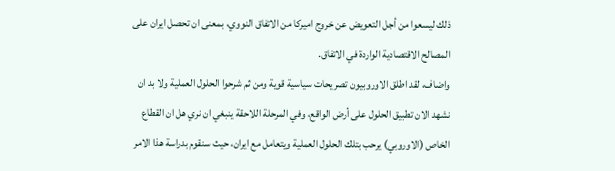ذلك ليسعوا من أجل التعويض عن خروج اميركا من الاتفاق النووي، بمعنى ان تحصل ايران على المصالح الاقتصادية الواردة في الاتفاق.
واضاف، لقد اطلق الاوروبيون تصريحات سياسية قوية ومن ثم شرحوا الحلول العملية ولا بد ان نشهد الان تطبيق الحلول على أرض الواقع، وفي المرحلة اللاحقة ينبغي ان نري هل ان القطاع الخاص (الاوروبي) يرحب بتلك الحلول العملية ويتعامل مع ايران، حيث سنقوم بدراسة هذا الامر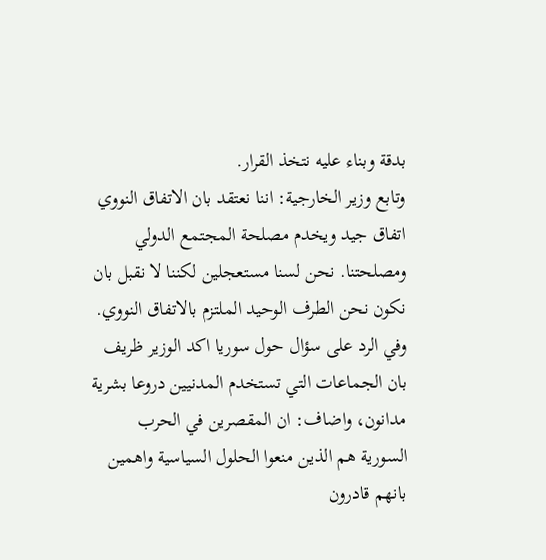بدقة وبناء عليه نتخذ القرار.
وتابع وزير الخارجية: اننا نعتقد بان الاتفاق النووي اتفاق جيد ويخدم مصلحة المجتمع الدولي ومصلحتنا. نحن لسنا مستعجلين لكننا لا نقبل بان نكون نحن الطرف الوحيد الملتزم بالاتفاق النووي.
وفي الرد على سؤال حول سوريا اكد الوزير ظريف بان الجماعات التي تستخدم المدنيين دروعا بشرية مدانون، واضاف: ان المقصرين في الحرب السورية هم الذين منعوا الحلول السياسية واهمين بانهم قادرون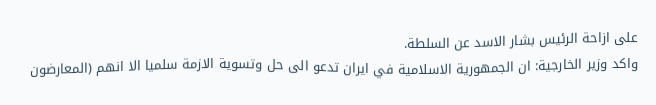على ازاحة الرئيس بشار الاسد عن السلطة.
واكد وزير الخارجية: ان الجمهورية الاسلامية في ايران تدعو الى حل وتسوية الازمة سلميا الا انهم (المعارضون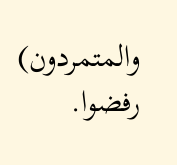والمتمردون) رفضوا.